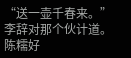“送一壶千春来。”李辞对那个伙计道。
陈糯好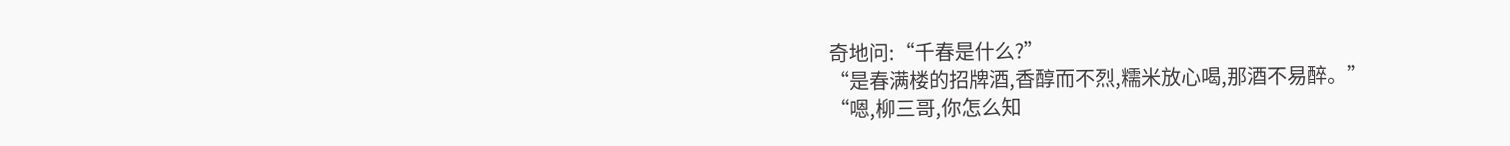奇地问:“千春是什么?”
“是春满楼的招牌酒,香醇而不烈,糯米放心喝,那酒不易醉。”
“嗯,柳三哥,你怎么知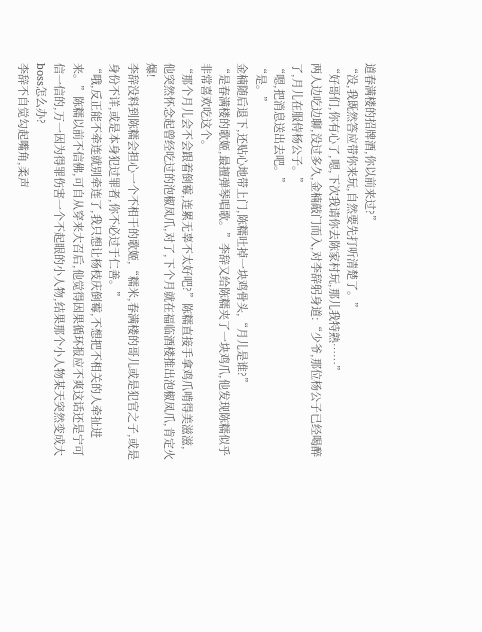道春满楼的招牌酒,你以前来过?”
“没,我既然答应带你来玩,自然要先打听清楚了。”
“好哥们,你有心了,嗯,下次我请你去陈家村玩,那儿我特熟……”
两人边吃边聊,没过多久,金楠敲门而入,对李辞躬身道:“少爷,那位杨公子已经喝醉了,月儿在服侍杨公子。”
“嗯,把消息送出去吧。”
“是。”
金楠随后退下,还贴心地带上门,陈糯吐掉一块鸡骨头,“月儿是谁?”
“是春满楼的歌姬,最擅弹琴唱歌。”李辞又给陈糯夹了一块鸡爪,他发现陈糯似乎非常喜欢吃这个。
“那个月儿会不会跟着倒霉,连累无辜不太好吧?”陈糯直接手拿鸡爪啃得美滋滋,他突然怀念起曾经吃过的泡椒凤爪,对了,下个月就在福临酒楼推出泡椒凤爪,肯定火爆!
李辞没料到陈糯会担心一个不相干的歌姬,“糯米,春满楼的哥儿或是犯官之子,或是身份不详,或是本身犯过罪者,你不必过于仁善。”
“哦,反正能不牵连就别牵连了,我只想让杨枝庆倒霉,不想把不相关的人牵扯进来。”陈糯以前不信佛,可自从穿来大召后,他觉得因果循环报应不爽这话还是宁可信一信的,万一因为得罪伤害一个不起眼的小人物,结果那个小人物某天突然变成大boss怎么办?
李辞不自觉勾起嘴角,柔声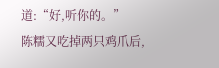道:“好,听你的。”
陈糯又吃掉两只鸡爪后,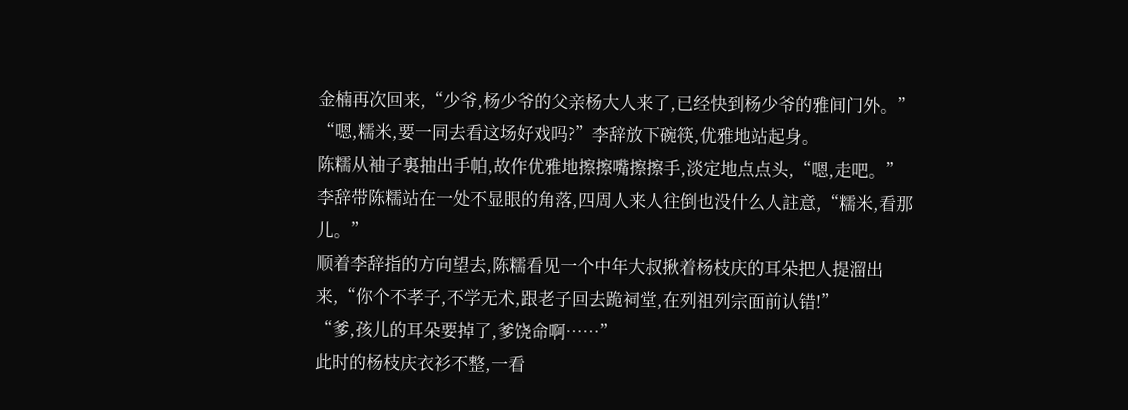金楠再次回来,“少爷,杨少爷的父亲杨大人来了,已经快到杨少爷的雅间门外。”
“嗯,糯米,要一同去看这场好戏吗?”李辞放下碗筷,优雅地站起身。
陈糯从袖子裏抽出手帕,故作优雅地擦擦嘴擦擦手,淡定地点点头,“嗯,走吧。”
李辞带陈糯站在一处不显眼的角落,四周人来人往倒也没什么人註意,“糯米,看那儿。”
顺着李辞指的方向望去,陈糯看见一个中年大叔揪着杨枝庆的耳朵把人提溜出来,“你个不孝子,不学无术,跟老子回去跪祠堂,在列祖列宗面前认错!”
“爹,孩儿的耳朵要掉了,爹饶命啊……”
此时的杨枝庆衣衫不整,一看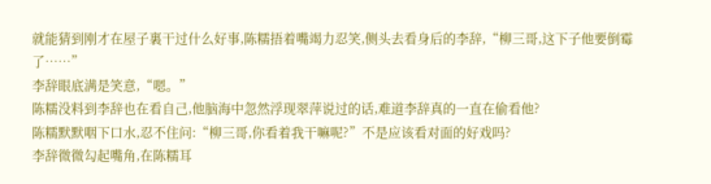就能猜到刚才在屋子裏干过什么好事,陈糯捂着嘴竭力忍笑,侧头去看身后的李辞,“柳三哥,这下子他要倒霉了……”
李辞眼底满是笑意,“嗯。”
陈糯没料到李辞也在看自己,他脑海中忽然浮现翠萍说过的话,难道李辞真的一直在偷看他?
陈糯默默咽下口水,忍不住问:“柳三哥,你看着我干嘛呢?”不是应该看对面的好戏吗?
李辞微微勾起嘴角,在陈糯耳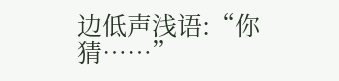边低声浅语:“你猜……”